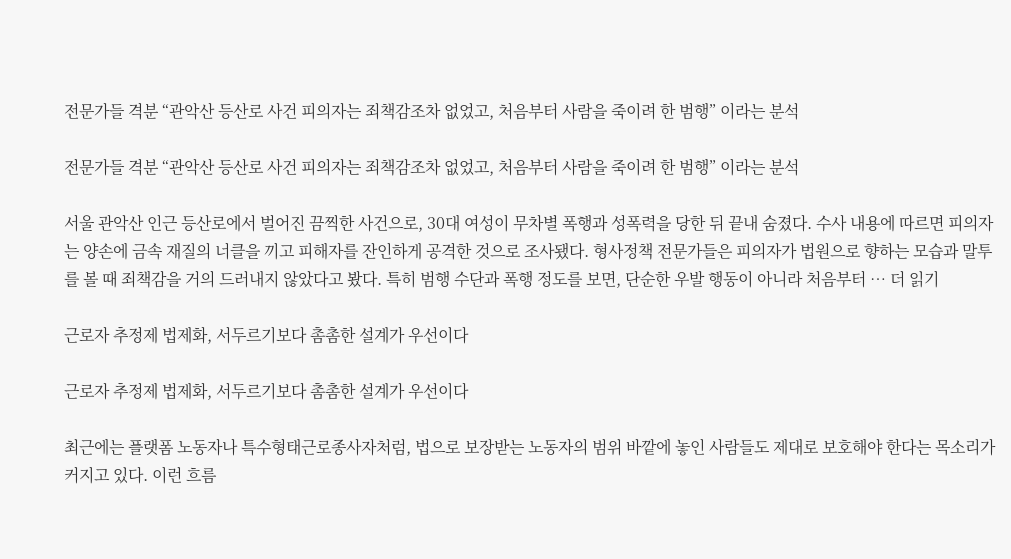전문가들 격분 “관악산 등산로 사건 피의자는 죄책감조차 없었고, 처음부터 사람을 죽이려 한 범행” 이라는 분석

전문가들 격분 “관악산 등산로 사건 피의자는 죄책감조차 없었고, 처음부터 사람을 죽이려 한 범행” 이라는 분석

서울 관악산 인근 등산로에서 벌어진 끔찍한 사건으로, 30대 여성이 무차별 폭행과 성폭력을 당한 뒤 끝내 숨졌다. 수사 내용에 따르면 피의자는 양손에 금속 재질의 너클을 끼고 피해자를 잔인하게 공격한 것으로 조사됐다. 형사정책 전문가들은 피의자가 법원으로 향하는 모습과 말투를 볼 때 죄책감을 거의 드러내지 않았다고 봤다. 특히 범행 수단과 폭행 정도를 보면, 단순한 우발 행동이 아니라 처음부터 … 더 읽기

근로자 추정제 법제화, 서두르기보다 촘촘한 설계가 우선이다

근로자 추정제 법제화, 서두르기보다 촘촘한 설계가 우선이다

최근에는 플랫폼 노동자나 특수형태근로종사자처럼, 법으로 보장받는 노동자의 범위 바깥에 놓인 사람들도 제대로 보호해야 한다는 목소리가 커지고 있다. 이런 흐름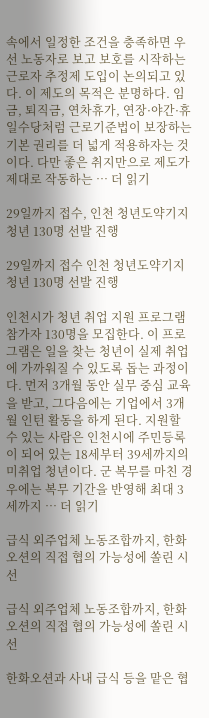속에서 일정한 조건을 충족하면 우선 노동자로 보고 보호를 시작하는 근로자 추정제 도입이 논의되고 있다. 이 제도의 목적은 분명하다. 임금, 퇴직금, 연차휴가, 연장·야간·휴일수당처럼 근로기준법이 보장하는 기본 권리를 더 넓게 적용하자는 것이다. 다만 좋은 취지만으로 제도가 제대로 작동하는 … 더 읽기

29일까지 접수, 인천 청년도약기지 청년 130명 선발 진행

29일까지 접수 인천 청년도약기지 청년 130명 선발 진행

인천시가 청년 취업 지원 프로그램 참가자 130명을 모집한다. 이 프로그램은 일을 찾는 청년이 실제 취업에 가까워질 수 있도록 돕는 과정이다. 먼저 3개월 동안 실무 중심 교육을 받고, 그다음에는 기업에서 3개월 인턴 활동을 하게 된다. 지원할 수 있는 사람은 인천시에 주민등록이 되어 있는 18세부터 39세까지의 미취업 청년이다. 군 복무를 마친 경우에는 복무 기간을 반영해 최대 3세까지 … 더 읽기

급식 외주업체 노동조합까지, 한화오션의 직접 협의 가능성에 쏠린 시선

급식 외주업체 노동조합까지, 한화오션의 직접 협의 가능성에 쏠린 시선

한화오션과 사내 급식 등을 맡은 협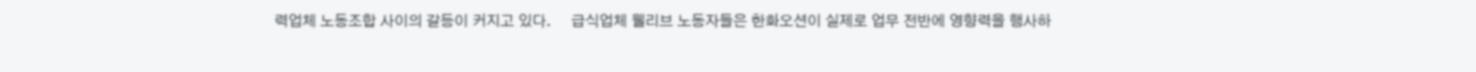력업체 노동조합 사이의 갈등이 커지고 있다.     급식업체 웰리브 노동자들은 한화오션이 실제로 업무 전반에 영향력을 행사하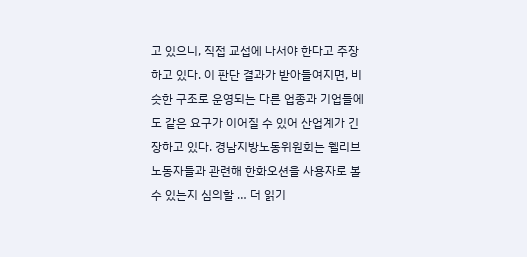고 있으니, 직접 교섭에 나서야 한다고 주장하고 있다. 이 판단 결과가 받아들여지면, 비슷한 구조로 운영되는 다른 업종과 기업들에도 같은 요구가 이어질 수 있어 산업계가 긴장하고 있다. 경남지방노동위원회는 웰리브 노동자들과 관련해 한화오션을 사용자로 볼 수 있는지 심의할 … 더 읽기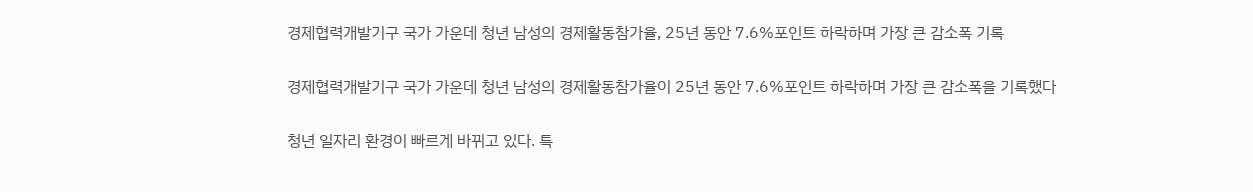경제협력개발기구 국가 가운데 청년 남성의 경제활동참가율, 25년 동안 7.6%포인트 하락하며 가장 큰 감소폭 기록

경제협력개발기구 국가 가운데 청년 남성의 경제활동참가율이 25년 동안 7.6%포인트 하락하며 가장 큰 감소폭을 기록했다

청년 일자리 환경이 빠르게 바뀌고 있다. 특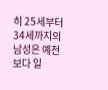히 25세부터 34세까지의 남성은 예전보다 일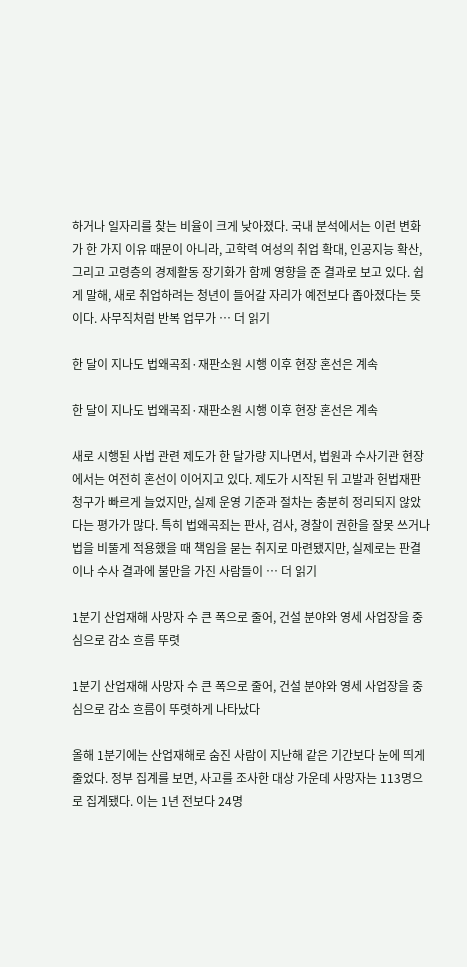하거나 일자리를 찾는 비율이 크게 낮아졌다. 국내 분석에서는 이런 변화가 한 가지 이유 때문이 아니라, 고학력 여성의 취업 확대, 인공지능 확산, 그리고 고령층의 경제활동 장기화가 함께 영향을 준 결과로 보고 있다. 쉽게 말해, 새로 취업하려는 청년이 들어갈 자리가 예전보다 좁아졌다는 뜻이다. 사무직처럼 반복 업무가 … 더 읽기

한 달이 지나도 법왜곡죄·재판소원 시행 이후 현장 혼선은 계속

한 달이 지나도 법왜곡죄·재판소원 시행 이후 현장 혼선은 계속

새로 시행된 사법 관련 제도가 한 달가량 지나면서, 법원과 수사기관 현장에서는 여전히 혼선이 이어지고 있다. 제도가 시작된 뒤 고발과 헌법재판 청구가 빠르게 늘었지만, 실제 운영 기준과 절차는 충분히 정리되지 않았다는 평가가 많다. 특히 법왜곡죄는 판사, 검사, 경찰이 권한을 잘못 쓰거나 법을 비뚤게 적용했을 때 책임을 묻는 취지로 마련됐지만, 실제로는 판결이나 수사 결과에 불만을 가진 사람들이 … 더 읽기

1분기 산업재해 사망자 수 큰 폭으로 줄어, 건설 분야와 영세 사업장을 중심으로 감소 흐름 뚜렷

1분기 산업재해 사망자 수 큰 폭으로 줄어, 건설 분야와 영세 사업장을 중심으로 감소 흐름이 뚜렷하게 나타났다

올해 1분기에는 산업재해로 숨진 사람이 지난해 같은 기간보다 눈에 띄게 줄었다. 정부 집계를 보면, 사고를 조사한 대상 가운데 사망자는 113명으로 집계됐다. 이는 1년 전보다 24명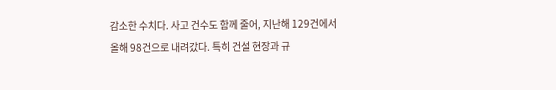감소한 수치다. 사고 건수도 함께 줄어, 지난해 129건에서 올해 98건으로 내려갔다. 특히 건설 현장과 규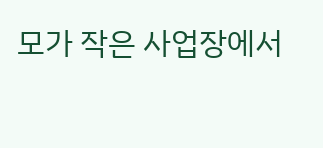모가 작은 사업장에서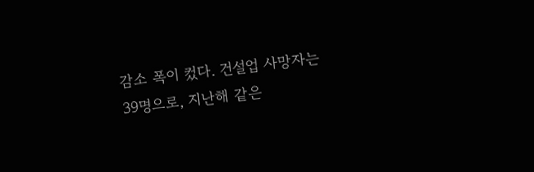감소 폭이 컸다. 건설업 사망자는 39명으로, 지난해 같은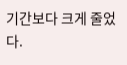기간보다 크게 줄었다.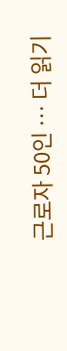근로자 50인 … 더 읽기